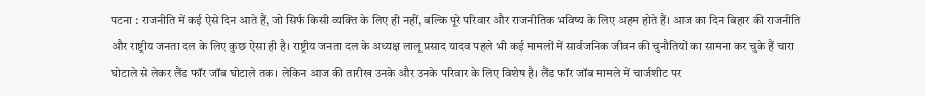पटना : राजनीति में कई ऐसे दिन आते हैं, जो सिर्फ किसी व्यक्ति के लिए ही नहीं, बल्कि पूरे परिवार और राजनीतिक भविष्य के लिए अहम होते हैं। आज का दिन बिहार की राजनीति और राष्ट्रीय जनता दल के लिए कुछ ऐसा ही है। राष्ट्रीय जनता दल के अध्यक्ष लालू प्रसाद यादव पहले भी कई मामलों में सार्वजनिक जीवन की चुनौतियों का सामना कर चुके हैं चारा घोटाले से लेकर लैंड फॉर जॉब घोटाले तक। लेकिन आज की तारीख उनके और उनके परिवार के लिए विशेष है। लैंड फॉर जॉब मामले में चार्जशीट पर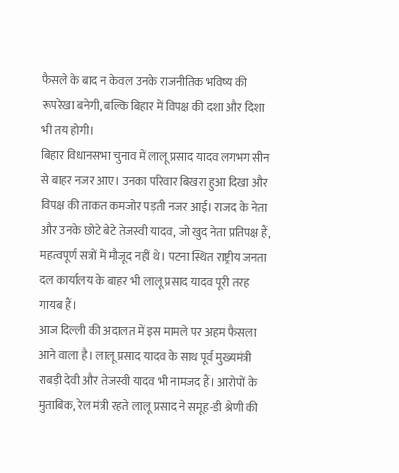फैसले के बाद न केवल उनके राजनीतिक भविष्य की रूपरेखा बनेगी, बल्कि बिहार में विपक्ष की दशा और दिशा भी तय होगी।
बिहार विधानसभा चुनाव में लालू प्रसाद यादव लगभग सीन से बाहर नजर आए। उनका परिवार बिखरा हुआ दिखा और विपक्ष की ताकत कमजोर पड़ती नजर आई। राजद के नेता और उनके छोटे बेटे तेजस्वी यादव, जो खुद नेता प्रतिपक्ष हैं, महत्वपूर्ण सत्रों में मौजूद नहीं थे। पटना स्थित राष्ट्रीय जनता दल कार्यालय के बाहर भी लालू प्रसाद यादव पूरी तरह गायब हैं।
आज दिल्ली की अदालत में इस मामले पर अहम फैसला आने वाला है। लालू प्रसाद यादव के साथ पूर्व मुख्यमंत्री राबड़ी देवी और तेजस्वी यादव भी नामजद हैं। आरोपों के मुताबिक, रेल मंत्री रहते लालू प्रसाद ने समूह-डी श्रेणी की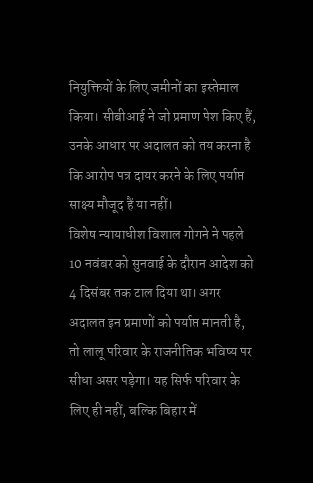नियुक्तियों के लिए जमीनों का इस्तेमाल किया। सीबीआई ने जो प्रमाण पेश किए हैं, उनके आधार पर अदालत को तय करना है कि आरोप पत्र दायर करने के लिए पर्याप्त साक्ष्य मौजूद हैं या नहीं।
विशेष न्यायाधीश विशाल गोगने ने पहले 10 नवंबर को सुनवाई के दौरान आदेश को 4 दिसंबर तक टाल दिया था। अगर अदालत इन प्रमाणों को पर्याप्त मानती है, तो लालू परिवार के राजनीतिक भविष्य पर सीधा असर पड़ेगा। यह सिर्फ परिवार के लिए ही नहीं, बल्कि बिहार में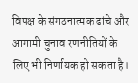विपक्ष के संगठनात्मक ढांचे और आगामी चुनाव रणनीतियों के लिए भी निर्णायक हो सकता है।